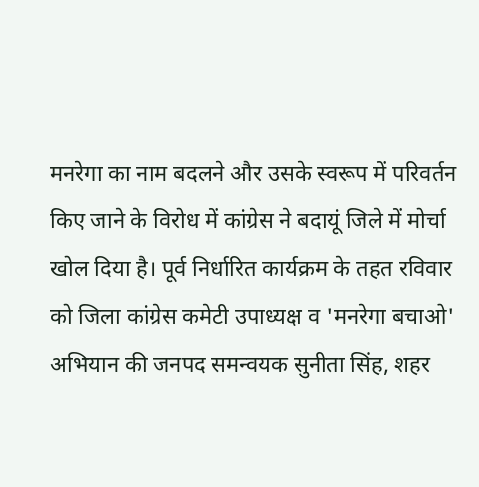मनरेगा का नाम बदलने और उसके स्वरूप में परिवर्तन किए जाने के विरोध में कांग्रेस ने बदायूं जिले में मोर्चा खोल दिया है। पूर्व निर्धारित कार्यक्रम के तहत रविवार को जिला कांग्रेस कमेटी उपाध्यक्ष व 'मनरेगा बचाओ' अभियान की जनपद समन्वयक सुनीता सिंह, शहर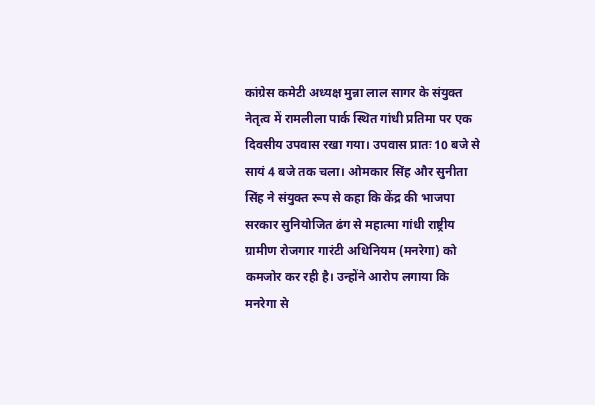कांग्रेस कमेटी अध्यक्ष मुन्ना लाल सागर के संयुक्त नेतृत्व में रामलीला पार्क स्थित गांधी प्रतिमा पर एक दिवसीय उपवास रखा गया। उपवास प्रातः 10 बजे से सायं 4 बजे तक चला। ओमकार सिंह और सुनीता सिंह ने संयुक्त रूप से कहा कि केंद्र की भाजपा सरकार सुनियोजित ढंग से महात्मा गांधी राष्ट्रीय ग्रामीण रोजगार गारंटी अधिनियम (मनरेगा) को कमजोर कर रही है। उन्होंने आरोप लगाया कि मनरेगा से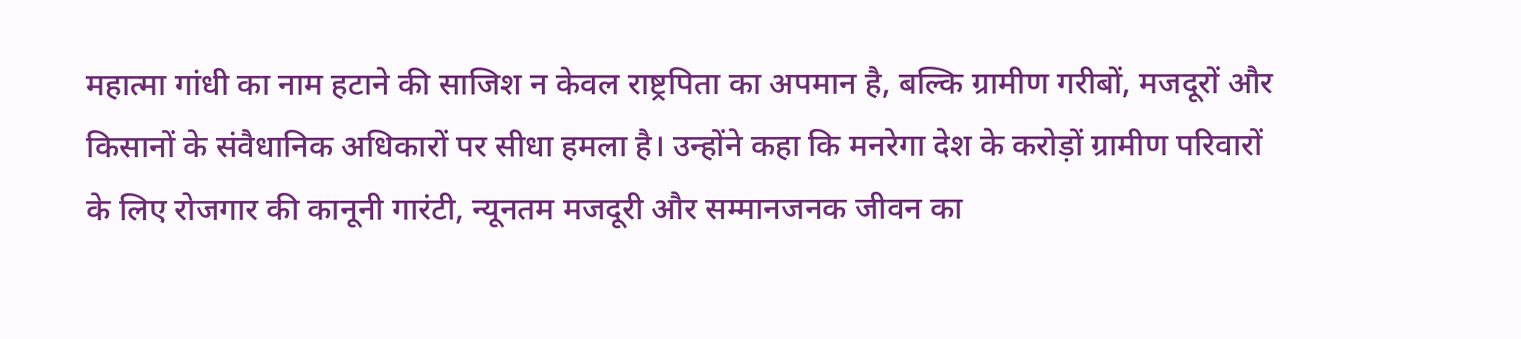महात्मा गांधी का नाम हटाने की साजिश न केवल राष्ट्रपिता का अपमान है, बल्कि ग्रामीण गरीबों, मजदूरों और किसानों के संवैधानिक अधिकारों पर सीधा हमला है। उन्होंने कहा कि मनरेगा देश के करोड़ों ग्रामीण परिवारों के लिए रोजगार की कानूनी गारंटी, न्यूनतम मजदूरी और सम्मानजनक जीवन का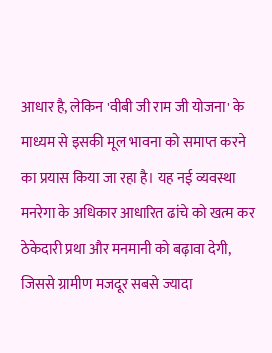आधार है, लेकिन 'वीबी जी राम जी योजना' के माध्यम से इसकी मूल भावना को समाप्त करने का प्रयास किया जा रहा है। यह नई व्यवस्था मनरेगा के अधिकार आधारित ढांचे को खत्म कर ठेकेदारी प्रथा और मनमानी को बढ़ावा देगी, जिससे ग्रामीण मजदूर सबसे ज्यादा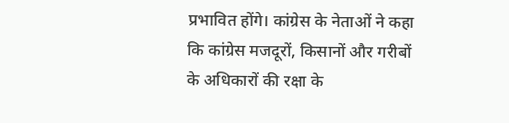प्रभावित होंगे। कांग्रेस के नेताओं ने कहा कि कांग्रेस मजदूरों, किसानों और गरीबों के अधिकारों की रक्षा के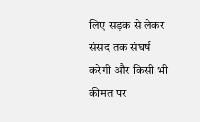लिए सड़क से लेकर संसद तक संघर्ष करेगी और किसी भी कीमत पर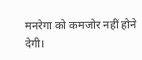मनरेगा को कमजोर नहीं होने देगी।